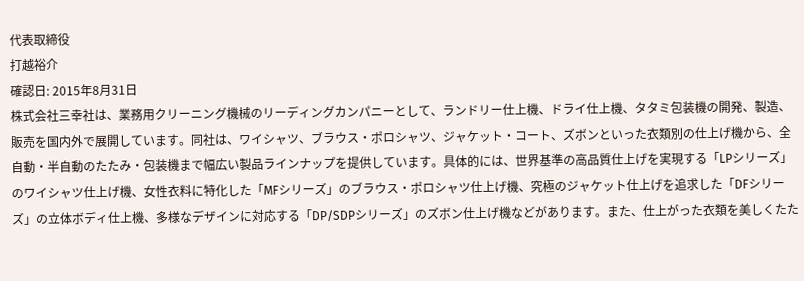代表取締役
打越裕介
確認日: 2015年8月31日
株式会社三幸社は、業務用クリーニング機械のリーディングカンパニーとして、ランドリー仕上機、ドライ仕上機、タタミ包装機の開発、製造、販売を国内外で展開しています。同社は、ワイシャツ、ブラウス・ポロシャツ、ジャケット・コート、ズボンといった衣類別の仕上げ機から、全自動・半自動のたたみ・包装機まで幅広い製品ラインナップを提供しています。具体的には、世界基準の高品質仕上げを実現する「LPシリーズ」のワイシャツ仕上げ機、女性衣料に特化した「MFシリーズ」のブラウス・ポロシャツ仕上げ機、究極のジャケット仕上げを追求した「DFシリーズ」の立体ボディ仕上機、多様なデザインに対応する「DP/SDPシリーズ」のズボン仕上げ機などがあります。また、仕上がった衣類を美しくたた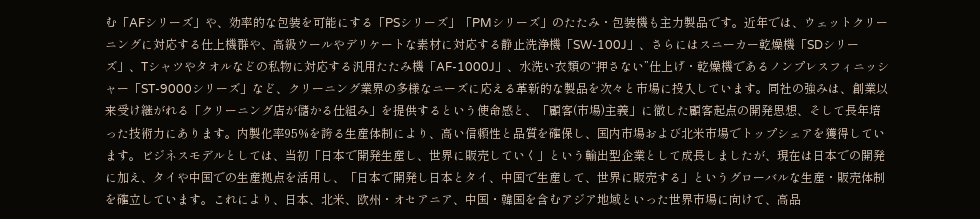む「AFシリーズ」や、効率的な包装を可能にする「PSシリーズ」「PMシリーズ」のたたみ・包装機も主力製品です。近年では、ウェットクリーニングに対応する仕上機群や、高級ウールやデリケートな素材に対応する静止洗浄機「SW-100J」、さらにはスニーカー乾燥機「SDシリーズ」、Tシャツやタオルなどの私物に対応する汎用たたみ機「AF-1000J」、水洗い衣類の“押さない”仕上げ・乾燥機であるノンプレスフィニッシャー「ST-9000シリーズ」など、クリーニング業界の多様なニーズに応える革新的な製品を次々と市場に投入しています。同社の強みは、創業以来受け継がれる「クリーニング店が儲かる仕組み」を提供するという使命感と、「顧客(市場)主義」に徹した顧客起点の開発思想、そして長年培った技術力にあります。内製化率95%を誇る生産体制により、高い信頼性と品質を確保し、国内市場および北米市場でトップシェアを獲得しています。ビジネスモデルとしては、当初「日本で開発生産し、世界に販売していく」という輸出型企業として成長しましたが、現在は日本での開発に加え、タイや中国での生産拠点を活用し、「日本で開発し日本とタイ、中国で生産して、世界に販売する」というグローバルな生産・販売体制を確立しています。これにより、日本、北米、欧州・オセアニア、中国・韓国を含むアジア地域といった世界市場に向けて、高品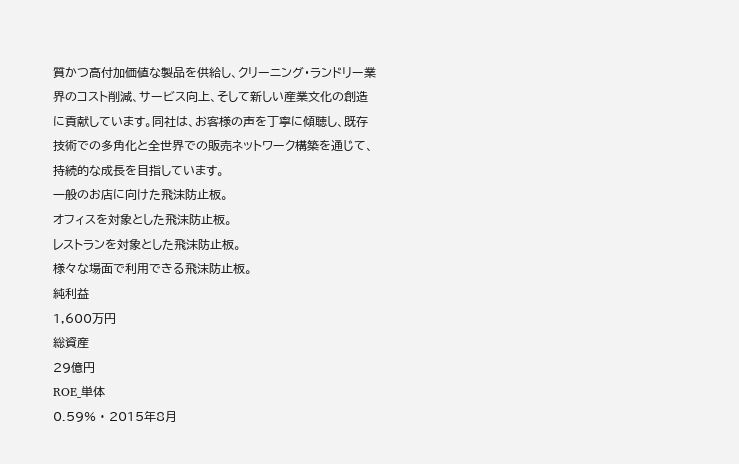質かつ高付加価値な製品を供給し、クリーニング・ランドリー業界のコスト削減、サービス向上、そして新しい産業文化の創造に貢献しています。同社は、お客様の声を丁寧に傾聴し、既存技術での多角化と全世界での販売ネットワーク構築を通じて、持続的な成長を目指しています。
一般のお店に向けた飛沫防止板。
オフィスを対象とした飛沫防止板。
レストランを対象とした飛沫防止板。
様々な場面で利用できる飛沫防止板。
純利益
1,600万円
総資産
29億円
ROE_単体
0.59% · 2015年8月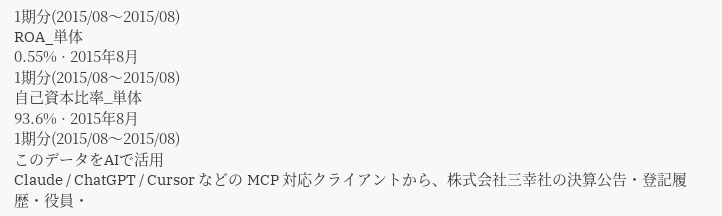1期分(2015/08〜2015/08)
ROA_単体
0.55% · 2015年8月
1期分(2015/08〜2015/08)
自己資本比率_単体
93.6% · 2015年8月
1期分(2015/08〜2015/08)
このデータをAIで活用
Claude / ChatGPT / Cursor などの MCP 対応クライアントから、株式会社三幸社の決算公告・登記履歴・役員・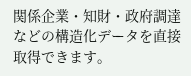関係企業・知財・政府調達などの構造化データを直接取得できます。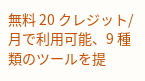無料 20 クレジット/月で利用可能、9 種類のツールを提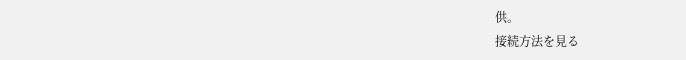供。
接続方法を見る